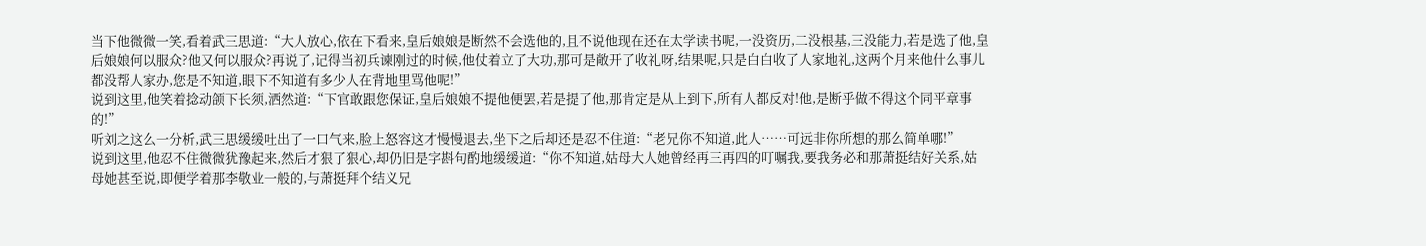当下他微微一笑,看着武三思道:“大人放心,依在下看来,皇后娘娘是断然不会选他的,且不说他现在还在太学读书呢,一没资历,二没根基,三没能力,若是选了他,皇后娘娘何以服众?他又何以服众?再说了,记得当初兵谏刚过的时候,他仗着立了大功,那可是敞开了收礼呀,结果呢,只是白白收了人家地礼,这两个月来他什么事儿都没帮人家办,您是不知道,眼下不知道有多少人在背地里骂他呢!”
说到这里,他笑着捻动颌下长须,洒然道:“下官敢跟您保证,皇后娘娘不提他便罢,若是提了他,那肯定是从上到下,所有人都反对!他,是断乎做不得这个同平章事的!”
听刘之这么一分析,武三思缓缓吐出了一口气来,脸上怒容这才慢慢退去,坐下之后却还是忍不住道:“老兄你不知道,此人……可远非你所想的那么简单哪!”
说到这里,他忍不住微微犹豫起来,然后才狠了狠心,却仍旧是字斟句酌地缓缓道:“你不知道,姑母大人她曾经再三再四的叮嘱我,要我务必和那萧挺结好关系,姑母她甚至说,即便学着那李敬业一般的,与萧挺拜个结义兄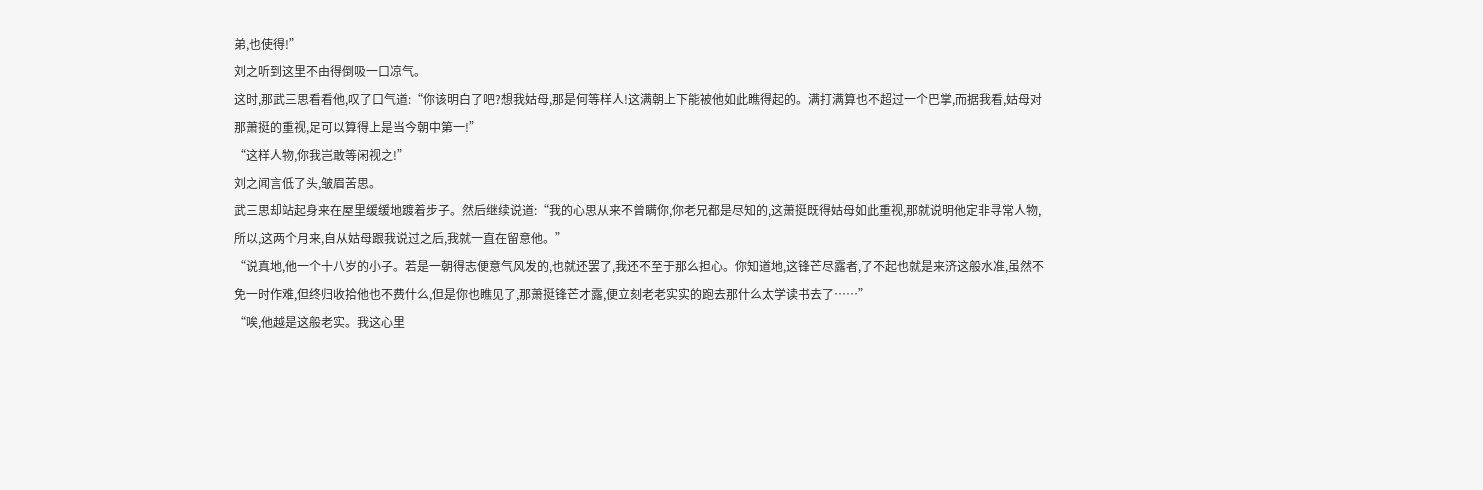弟,也使得!”
刘之听到这里不由得倒吸一口凉气。
这时,那武三思看看他,叹了口气道:“你该明白了吧?想我姑母,那是何等样人!这满朝上下能被他如此瞧得起的。满打满算也不超过一个巴掌,而据我看,姑母对那萧挺的重视,足可以算得上是当今朝中第一!”
“这样人物,你我岂敢等闲视之!”
刘之闻言低了头,皱眉苦思。
武三思却站起身来在屋里缓缓地踱着步子。然后继续说道:“我的心思从来不曾瞒你,你老兄都是尽知的,这萧挺既得姑母如此重视,那就说明他定非寻常人物,所以,这两个月来,自从姑母跟我说过之后,我就一直在留意他。”
“说真地,他一个十八岁的小子。若是一朝得志便意气风发的,也就还罢了,我还不至于那么担心。你知道地,这锋芒尽露者,了不起也就是来济这般水准,虽然不免一时作难,但终归收拾他也不费什么,但是你也瞧见了,那萧挺锋芒才露,便立刻老老实实的跑去那什么太学读书去了……”
“唉,他越是这般老实。我这心里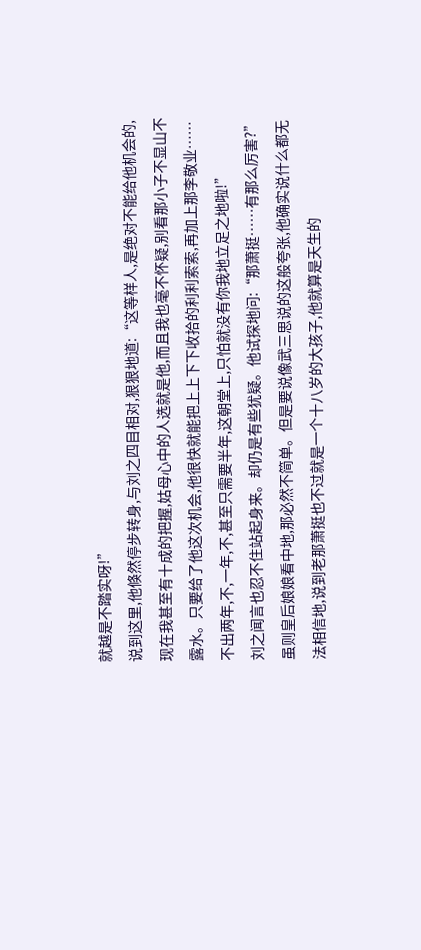就越是不踏实呀!”
说到这里,他倏然停步转身,与刘之四目相对,狠狠地道:“这等样人,是绝对不能给他机会的,现在我甚至有十成的把握,姑母心中的人选就是他,而且我也毫不怀疑,别看那小子不显山不露水。只要给了他这次机会,他很快就能把上上下下收拾的利利索索,再加上那李敬业……不出两年,不,一年,不,甚至只需要半年,这朝堂上,只怕就没有你我地立足之地啦!”
刘之闻言也忍不住站起身来。却仍是有些犹疑。他试探地问:“那萧挺……有那么厉害?”
虽则皇后娘娘看中地,那必然不简单。但是要说像武三思说的这般夸张,他确实说什么都无法相信地,说到老那萧挺也不过就是一个十八岁的大孩子,他就算是天生的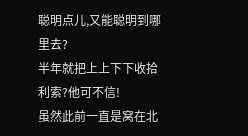聪明点儿,又能聪明到哪里去?
半年就把上上下下收拾利索?他可不信!
虽然此前一直是窝在北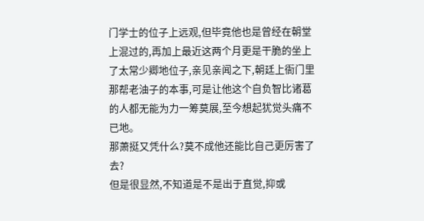门学士的位子上远观,但毕竟他也是曾经在朝堂上混过的,再加上最近这两个月更是干脆的坐上了太常少卿地位子,亲见亲闻之下,朝廷上衙门里那帮老油子的本事,可是让他这个自负智比诸葛的人都无能为力一筹莫展,至今想起犹觉头痛不已地。
那萧挺又凭什么?莫不成他还能比自己更厉害了去?
但是很显然,不知道是不是出于直觉,抑或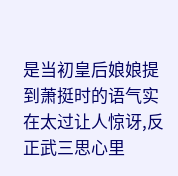是当初皇后娘娘提到萧挺时的语气实在太过让人惊讶,反正武三思心里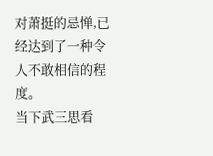对萧挺的忌惮,已经达到了一种令人不敢相信的程度。
当下武三思看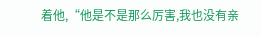着他,“他是不是那么厉害,我也没有亲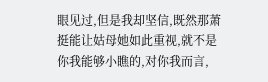眼见过,但是我却坚信,既然那萧挺能让姑母她如此重视,就不是你我能够小瞧的,对你我而言,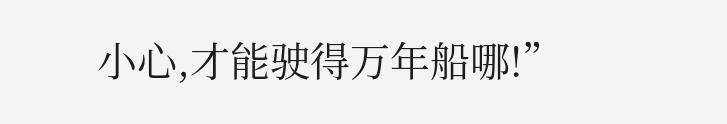小心,才能驶得万年船哪!”